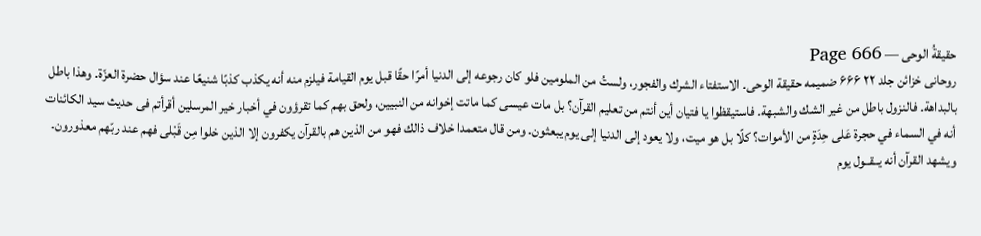حقیقةُ الوحی — Page 666
روحانی خزائن جلد ۲۲ ۶۶۶ ضميمه حقيقة الوحى۔ الاستفتاء الشرك والفجور، ولستُ من الملومين فلو كان رجوعه إلى الدنيا أمرًا حقًا قبل يوم القيامة فيلزم منه أنه يكذب كذبًا شنيعًا عند سؤال حضرة العزّة۔ وهذا باطل بالبداهة۔ فالنزول باطل من غير الشك والشبهة۔ فاستيقظوا يا فتيان أين أنتم من تعليم القرآن؟ بل مات عيسى كما ماتت إخوانه من النبيين، ولحق بهم كما تقرؤون في أخبار خير المرسلين أقرأتم فى حديث سيد الكائنات أنه في السماء في حجرة عَلى حِدَةٍ من الأموات؟ كلًا بل هو ميت، ولا يعود إلى الدنيا إلى يوم يبعثون۔ ومن قال متعمدا خلاف ذالك فهو من الذين هم بالقرآن يكفرون إلا الذين خلوا مِن قَبْلى فهم عند ربّهم معذورون۔ ويشهد القرآن أنه يــقــول يوم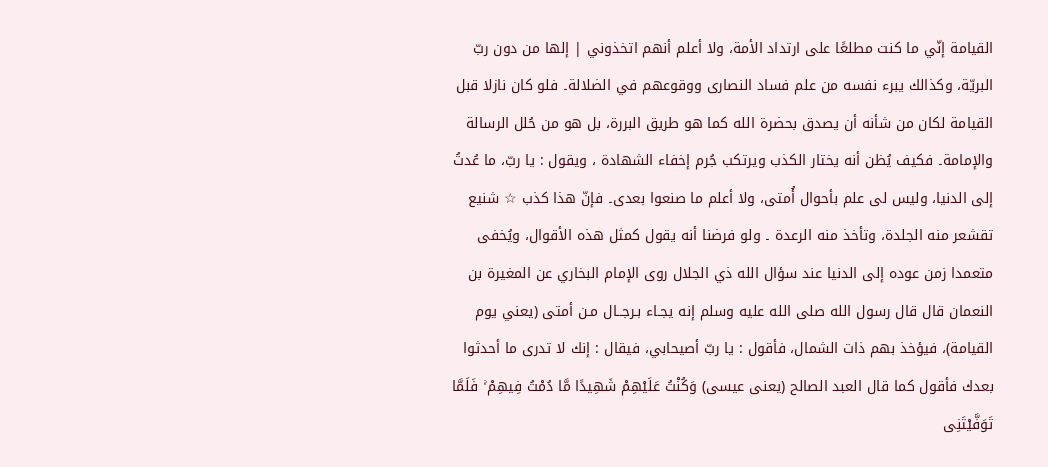القيامة إنّي ما كنت مطلعًا على ارتداد الأمة، ولا أعلم أنهم اتخذوني | إلها من دون ربّ البريّة، وكذالك يبرء نفسه من علم فساد النصارى ووقوعهم في الضلالة۔ فلو كان نازلا قبل القيامة لكان من شأنه أن يصدق بحضرة الله كما هو طريق البررة، بل هو من حُلل الرسالة والإمامة۔ فكيف يُظن أنه يختار الكذب ويرتكب جُرم إخفاء الشهادة ، ويقول : يا ربّ، ما عُدتُ إلى الدنيا، وليس لى علم بأحوال أُمتى، ولا أعلم ما صنعوا بعدى۔ فإنّ هذا كذب ☆ شنيع تقشعر منه الجلدة، وتأخذ منه الرعدة ۔ ولو فرضنا أنه يقول كمثل هذه الأقوال، ويُخفى متعمدا زمن عوده إلى الدنيا عند سؤال الله ذي الجلال روى الإمام البخاري عن المغيرة بن النعمان قال قال رسول الله صلى الله عليه وسلم إنه يجـاء بـرجــال مـن أمتى (يعني يوم القيامة)، فيؤخذ بهم ذات الشمال، فأقول : يا ربّ أصيحابي، فيقال : إنك لا تدرى ما أحدثوا بعدك فأقول كما قال العبد الصالح (یعنی عیسى) وَكُنْتُ عَلَيْهِمْ شَهِيدًا مَّا دُمْتُ فِيهِمْ ۚ فَلَمَّا تَوَفَّيْتَنِى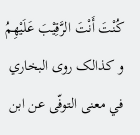كُنْتَ أَنْتَ الرَّقِيْبَ عَلَيْهِمُ و کذالک روی البخاري في معنى التوفّى عن ابن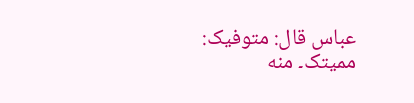عباس قال: متوفیک: ممیتک۔ منه